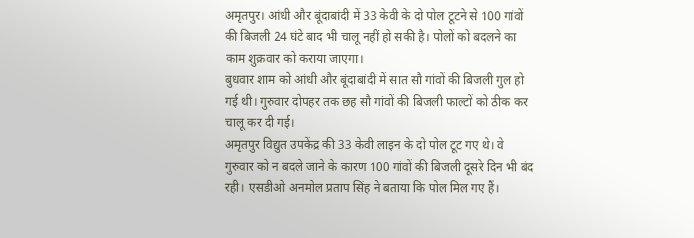अमृतपुर। आंधी और बूंदाबांदी में 33 केवी के दो पोल टूटने से 100 गांवों की बिजली 24 घंटे बाद भी चालू नहीं हो सकी है। पोलों को बदलने का काम शुक्रवार को कराया जाएगा।
बुधवार शाम को आंधी और बूंदाबांदी में सात सौ गांवों की बिजली गुल हो गई थी। गुरुवार दोपहर तक छह सौ गांवों की बिजली फाल्टों को ठीक कर चालू कर दी गई।
अमृतपुर विद्युत उपकेंद्र की 33 केवी लाइन के दो पोल टूट गए थे। वे गुरुवार को न बदले जाने के कारण 100 गांवों की बिजली दूसरे दिन भी बंद रही। एसडीओ अनमोल प्रताप सिंह ने बताया कि पोल मिल गए हैं।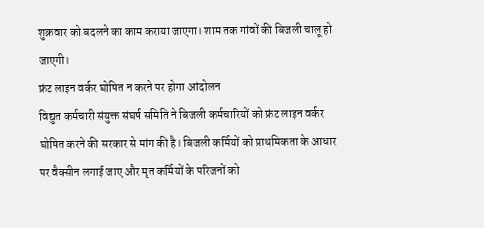शुक्रवार को बदलने का काम कराया जाएगा। शाम तक गांवों की बिजली चालू हो जाएगी।
फ्रंट लाइन वर्कर घोषित न करने पर होगा आंदोलन
विद्युत कर्मचारी संयुक्त संघर्ष समिति ने बिजली कर्मचारियों को फ्रंट लाइन वर्कर घोषित करने की सरकार से मांग की है। बिजली कर्मियों को प्राथमिकता के आधार पर वैक्सीन लगाई जाए और मृत कर्मियों के परिजनों को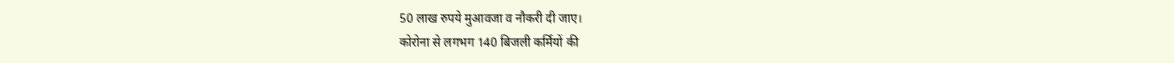50 लाख रुपये मुआवजा व नौकरी दी जाए।
कोरोना से लगभग 140 बिजली कर्मियों की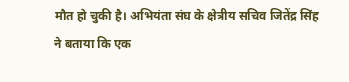मौत हो चुकी है। अभियंता संघ के क्षेत्रीय सचिव जितेंद्र सिंह ने बताया कि एक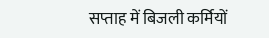सप्ताह में बिजली कर्मियों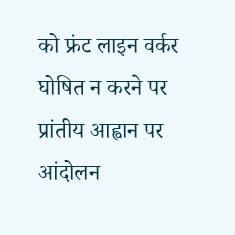को फ्रंट लाइन वर्कर घोषित न करने पर प्रांतीय आह्वान पर आंदोलन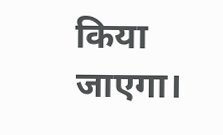किया जाएगा।